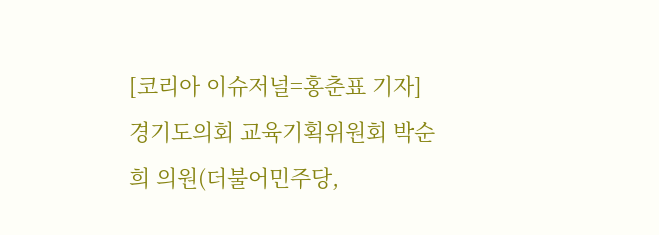[코리아 이슈저널=홍춘표 기자] 경기도의회 교육기획위원회 박순희 의원(더불어민주당,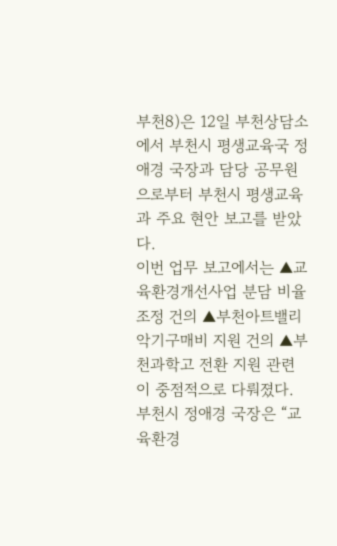부천8)은 12일 부천상담소에서 부천시 평생교육국 정애경 국장과 담당 공무원으로부터 부천시 평생교육과 주요 현안 보고를 받았다.
이번 업무 보고에서는 ▲교육환경개선사업 분담 비율 조정 건의 ▲부천아트밸리 악기구매비 지원 건의 ▲부천과학고 전환 지원 관련이 중점적으로 다뤄졌다.
부천시 정애경 국장은 “교육환경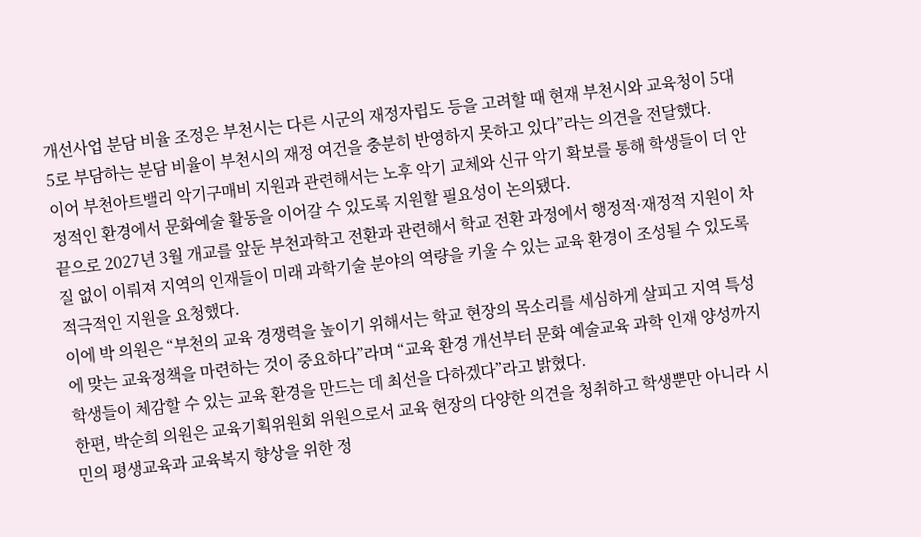개선사업 분담 비율 조정은 부천시는 다른 시군의 재정자립도 등을 고려할 때 현재 부천시와 교육청이 5대 5로 부담하는 분담 비율이 부천시의 재정 여건을 충분히 반영하지 못하고 있다”라는 의견을 전달했다.
이어 부천아트밸리 악기구매비 지원과 관련해서는 노후 악기 교체와 신규 악기 확보를 통해 학생들이 더 안정적인 환경에서 문화예술 활동을 이어갈 수 있도록 지원할 필요성이 논의됐다.
끝으로 2027년 3월 개교를 앞둔 부천과학고 전환과 관련해서 학교 전환 과정에서 행정적·재정적 지원이 차질 없이 이뤄져 지역의 인재들이 미래 과학기술 분야의 역량을 키울 수 있는 교육 환경이 조성될 수 있도록 적극적인 지원을 요청했다.
이에 박 의원은 “부천의 교육 경쟁력을 높이기 위해서는 학교 현장의 목소리를 세심하게 살피고 지역 특성에 맞는 교육정책을 마련하는 것이 중요하다”라며 “교육 환경 개선부터 문화 예술교육 과학 인재 양성까지 학생들이 체감할 수 있는 교육 환경을 만드는 데 최선을 다하겠다”라고 밝혔다.
한편, 박순희 의원은 교육기획위원회 위원으로서 교육 현장의 다양한 의견을 청취하고 학생뿐만 아니라 시민의 평생교육과 교육복지 향상을 위한 정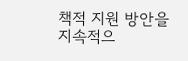책적 지원 방안을 지속적으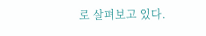로 살펴보고 있다.